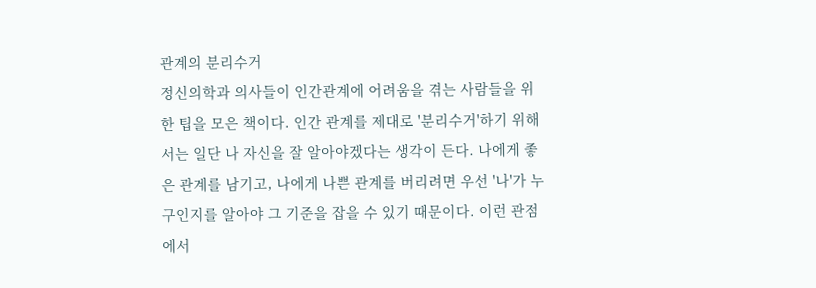관계의 분리수거
정신의학과 의사들이 인간관계에 어려움을 겪는 사람들을 위한 팁을 모은 책이다. 인간 관계를 제대로 '분리수거'하기 위해서는 일단 나 자신을 잘 알아야겠다는 생각이 든다. 나에게 좋은 관계를 남기고, 나에게 나쁜 관계를 버리려면 우선 '나'가 누구인지를 알아야 그 기준을 잡을 수 있기 때문이다. 이런 관점에서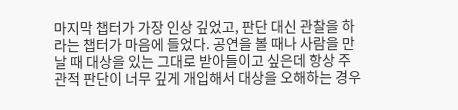마지막 챕터가 가장 인상 깊었고, 판단 대신 관찰을 하라는 챕터가 마음에 들었다. 공연을 볼 때나 사람을 만날 때 대상을 있는 그대로 받아들이고 싶은데 항상 주관적 판단이 너무 깊게 개입해서 대상을 오해하는 경우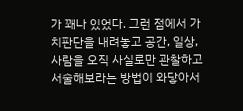가 꽤나 있었다. 그런 점에서 가치판단을 내려놓고 공간, 일상, 사람을 오직 사실로만 관찰하고 서술해보라는 방법이 와닿아서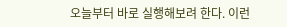오늘부터 바로 실행해보려 한다. 이런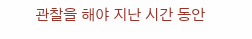관찰을 해야 지난 시간 동안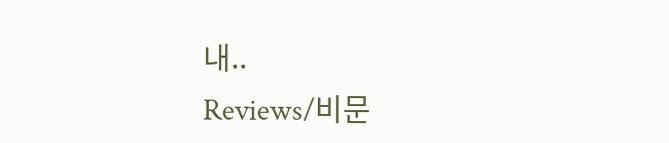내..
Reviews/비문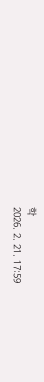학
2026. 2. 21. 17:59